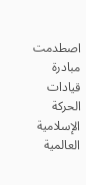اصطدمت مبادرة قيادات الحركة الإسلامية العالمية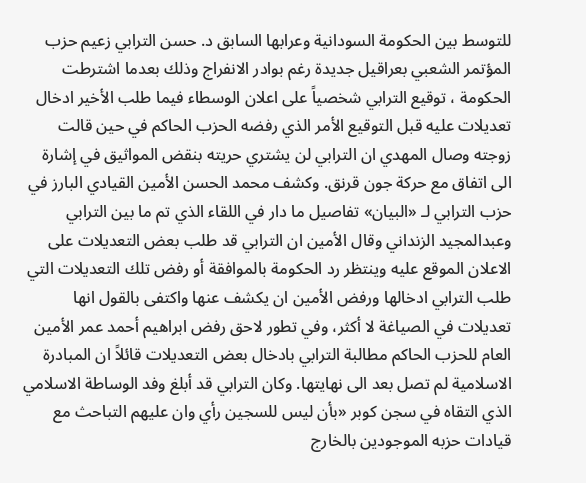للتوسط بين الحكومة السودانية وعرابها السابق د. حسن الترابي زعيم حزب المؤتمر الشعبي بعراقيل جديدة رغم بوادر الانفراج وذلك بعدما اشترطت الحكومة ، توقيع الترابي شخصياً على اعلان الوسطاء فيما طلب الأخير ادخال تعديلات عليه قبل التوقيع الأمر الذي رفضه الحزب الحاكم في حين قالت زوجته وصال المهدي ان الترابي لن يشتري حريته بنقض المواثيق في إشارة الى اتفاق مع حركة جون قرنق. وكشف محمد الحسن الأمين القيادي البارز في حزب الترابي لـ «البيان» تفاصيل ما دار في اللقاء الذي تم ما بين الترابي وعبدالمجيد الزنداني وقال الأمين ان الترابي قد طلب بعض التعديلات على الاعلان الموقع عليه وينتظر رد الحكومة بالموافقة أو رفض تلك التعديلات التي طلب الترابي ادخالها ورفض الأمين ان يكشف عنها واكتفى بالقول انها تعديلات في الصياغة لا أكثر، وفي تطور لاحق رفض ابراهيم أحمد عمر الأمين العام للحزب الحاكم مطالبة الترابي بادخال بعض التعديلات قائلاً ان المبادرة الاسلامية لم تصل بعد الى نهايتها. وكان الترابي قد أبلغ وفد الوساطة الاسلامي الذي التقاه في سجن كوبر «بأن ليس للسجين رأي وان عليهم التباحث مع قيادات حزبه الموجودين بالخارج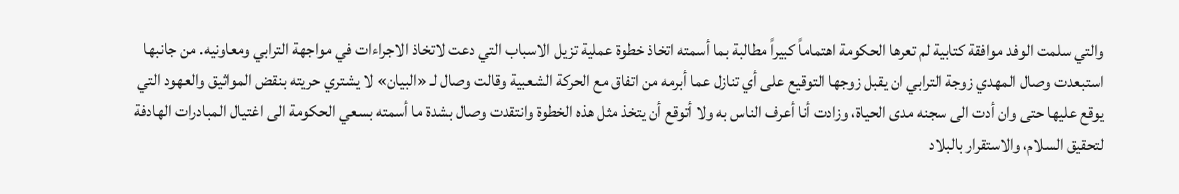والتي سلمت الوفد موافقة كتابية لم تعرها الحكومة اهتماماً كبيراً مطالبة بما أسمته اتخاذ خطوة عملية تزيل الاسباب التي دعت لاتخاذ الاجراءات في مواجهة الترابي ومعاونيه. من جانبها استبعدت وصال المهدي زوجة الترابي ان يقبل زوجها التوقيع على أي تنازل عما أبرمه من اتفاق مع الحركة الشعبية وقالت وصال لـ «البيان» لا يشتري حريته بنقض المواثيق والعهود التي يوقع عليها حتى وان أدت الى سجنه مدى الحياة، وزادت أنا أعرف الناس به ولا أتوقع أن يتخذ مثل هذه الخطوة وانتقدت وصال بشدة ما أسمته بسعي الحكومة الى اغتيال المبادرات الهادفة لتحقيق السلام، والاستقرار بالبلاد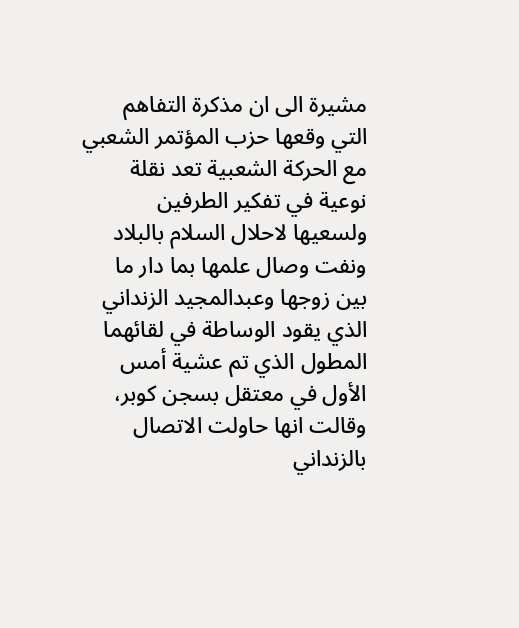مشيرة الى ان مذكرة التفاهم التي وقعها حزب المؤتمر الشعبي مع الحركة الشعبية تعد نقلة نوعية في تفكير الطرفين ولسعيها لاحلال السلام بالبلاد ونفت وصال علمها بما دار ما بين زوجها وعبدالمجيد الزنداني الذي يقود الوساطة في لقائهما المطول الذي تم عشية أمس الأول في معتقل بسجن كوبر، وقالت انها حاولت الاتصال بالزنداني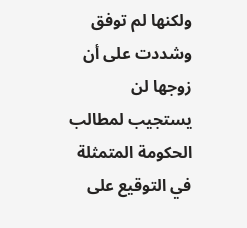ولكنها لم توفق وشددت على أن زوجها لن يستجيب لمطالب الحكومة المتمثلة في التوقيع على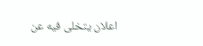اعلان يتخلى فيه عن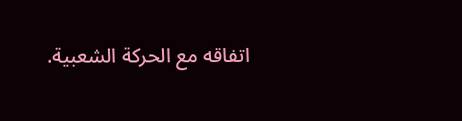اتفاقه مع الحركة الشعبية.